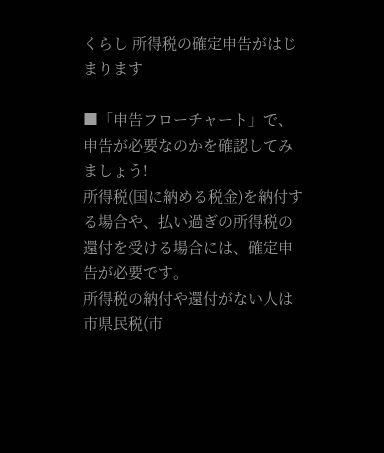くらし 所得税の確定申告がはじまります

■「申告フローチャート」で、申告が必要なのかを確認してみましょう!
所得税(国に納める税金)を納付する場合や、払い過ぎの所得税の還付を受ける場合には、確定申告が必要です。
所得税の納付や還付がない人は市県民税(市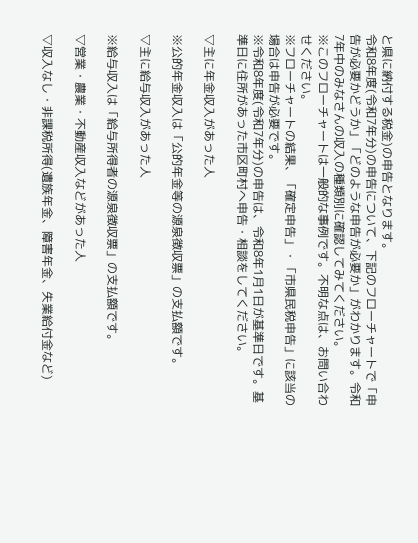と県に納付する税金)の申告となります。
令和8年度(令和7年分)の申告について、下記のフローチャートで「申告が必要かどうか」「どのような申告が必要か」がわかります。令和7年中のみなさんの収入の種類別に確認してみてください。
※このフローチャートは一般的な事例です。不明な点は、お問い合わせください。
※フローチャートの結果、「確定申告」・「市県民税申告」に該当の場合は申告が必要です。
※令和8年度(令和7年分)の申告は、令和8年1月1日が基準日です。基準日に住所があった市区町村へ申告・相談をしてください。

▽主に年金収入があった人

※公的年金収入は「公的年金等の源泉徴収票」の支払額です。

▽主に給与収入があった人

※給与収入は「給与所得者の源泉徴収票」の支払額です。

▽営業・農業・不動産収入などがあった人

▽収入なし・非課税所得(遺族年金、障害年金、失業給付金など)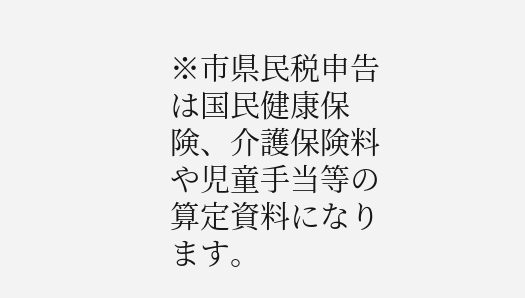※市県民税申告は国民健康保険、介護保険料や児童手当等の算定資料になります。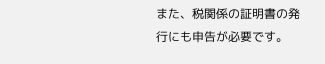また、税関係の証明書の発行にも申告が必要です。